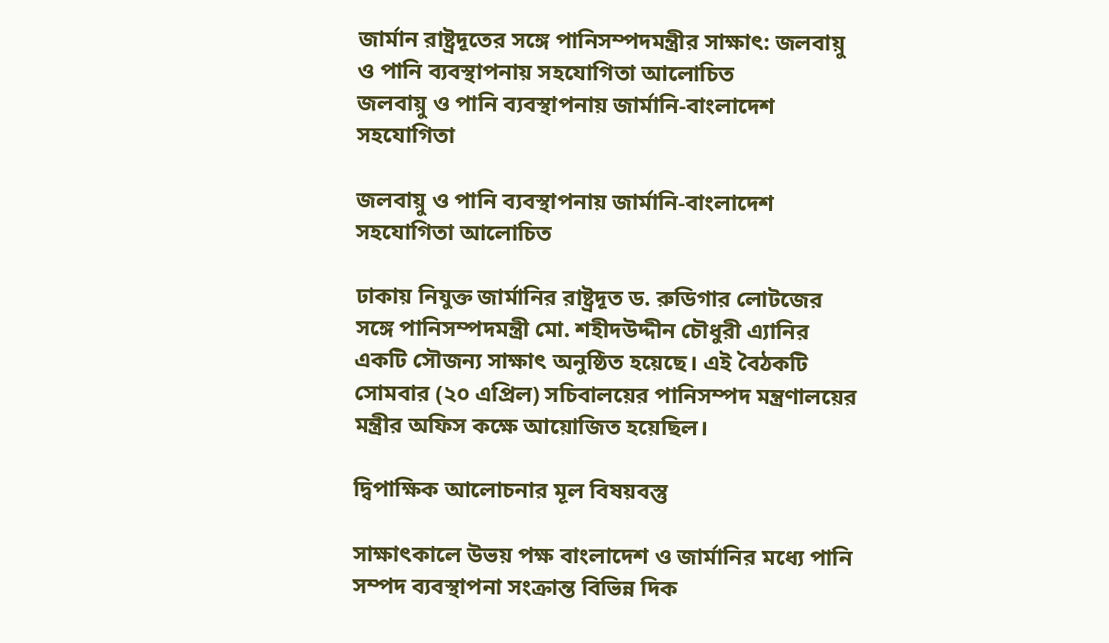জার্মান রাষ্ট্রদূতের সঙ্গে পানিসম্পদমন্ত্রীর সাক্ষাৎ: জলবায়ু ও পানি ব্যবস্থাপনায় সহযোগিতা আলোচিত
জলবায়ু ও পানি ব্যবস্থাপনায় জার্মানি-বাংলাদেশ সহযোগিতা

জলবায়ু ও পানি ব্যবস্থাপনায় জার্মানি-বাংলাদেশ সহযোগিতা আলোচিত

ঢাকায় নিযুক্ত জার্মানির রাষ্ট্রদূত ড. রুডিগার লোটজের সঙ্গে পানিসম্পদমন্ত্রী মো. শহীদউদ্দীন চৌধুরী এ্যানির একটি সৌজন্য সাক্ষাৎ অনুষ্ঠিত হয়েছে। এই বৈঠকটি সোমবার (২০ এপ্রিল) সচিবালয়ের পানিসম্পদ মন্ত্রণালয়ের মন্ত্রীর অফিস কক্ষে আয়োজিত হয়েছিল।

দ্বিপাক্ষিক আলোচনার মূল বিষয়বস্তু

সাক্ষাৎকালে উভয় পক্ষ বাংলাদেশ ও জার্মানির মধ্যে পানি সম্পদ ব্যবস্থাপনা সংক্রান্ত বিভিন্ন দিক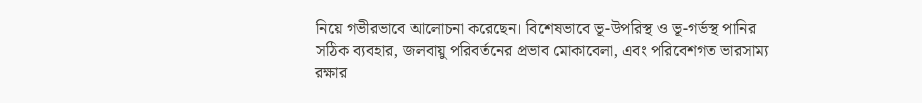নিয়ে গভীরভাবে আলোচনা করেছেন। বিশেষভাবে ভূ-উপরিস্থ ও ভূ-গর্ভস্থ পানির সঠিক ব্যবহার, জলবায়ু পরিবর্তনের প্রভাব মোকাবেলা, এবং পরিবেশগত ভারসাম্য রক্ষার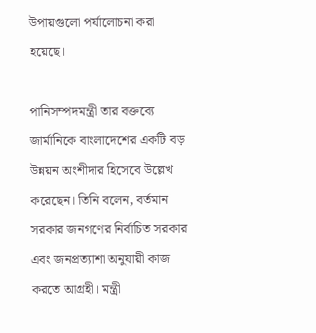উপায়গুলো পর্যালোচনা করা হয়েছে।

পানিসম্পদমন্ত্রী তার বক্তব্যে জার্মানিকে বাংলাদেশের একটি বড় উন্নয়ন অংশীদার হিসেবে উল্লেখ করেছেন। তিনি বলেন, বর্তমান সরকার জনগণের নির্বাচিত সরকার এবং জনপ্রত্যাশা অনুযায়ী কাজ করতে আগ্রহী। মন্ত্রী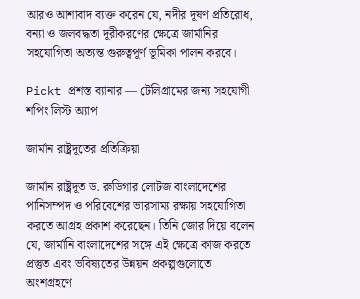আরও আশাবাদ ব্যক্ত করেন যে, নদীর দূষণ প্রতিরোধ, বন্যা ও জলবদ্ধতা দূরীকরণের ক্ষেত্রে জার্মানির সহযোগিতা অত্যন্ত গুরুত্বপূর্ণ ভূমিকা পালন করবে।

Pickt প্রশস্ত ব্যানার — টেলিগ্রামের জন্য সহযোগী শপিং লিস্ট অ্যাপ

জার্মান রাষ্ট্রদূতের প্রতিক্রিয়া

জার্মান রাষ্ট্রদূত ড. রুডিগার লোটজ বাংলাদেশের পানিসম্পদ ও পরিবেশের ভারসাম্য রক্ষায় সহযোগিতা করতে আগ্রহ প্রকাশ করেছেন। তিনি জোর দিয়ে বলেন যে, জার্মানি বাংলাদেশের সঙ্গে এই ক্ষেত্রে কাজ করতে প্রস্তুত এবং ভবিষ্যতের উন্নয়ন প্রকল্পগুলোতে অংশগ্রহণে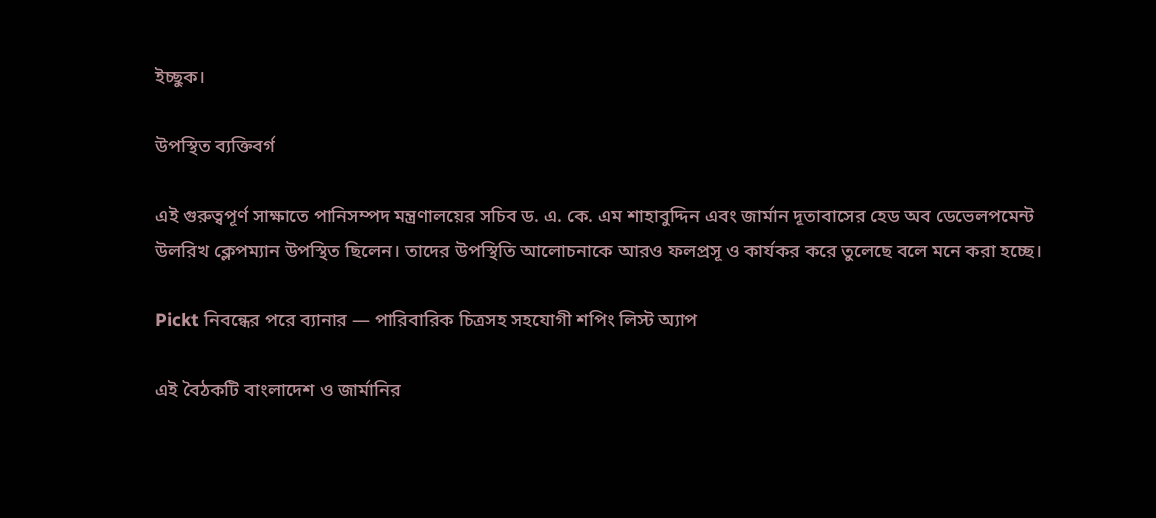ইচ্ছুক।

উপস্থিত ব্যক্তিবর্গ

এই গুরুত্বপূর্ণ সাক্ষাতে পানিসম্পদ মন্ত্রণালয়ের সচিব ড. এ. কে. এম শাহাবুদ্দিন এবং জার্মান দূতাবাসের হেড অব ডেভেলপমেন্ট উলরিখ ক্লেপম্যান উপস্থিত ছিলেন। তাদের উপস্থিতি আলোচনাকে আরও ফলপ্রসূ ও কার্যকর করে তুলেছে বলে মনে করা হচ্ছে।

Pickt নিবন্ধের পরে ব্যানার — পারিবারিক চিত্রসহ সহযোগী শপিং লিস্ট অ্যাপ

এই বৈঠকটি বাংলাদেশ ও জার্মানির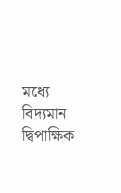মধ্যে বিদ্যমান দ্বিপাক্ষিক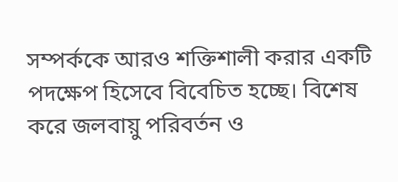সম্পর্ককে আরও শক্তিশালী করার একটি পদক্ষেপ হিসেবে বিবেচিত হচ্ছে। বিশেষ করে জলবায়ু পরিবর্তন ও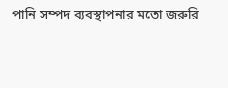পানি সম্পদ ব্যবস্থাপনার মতো জরুরি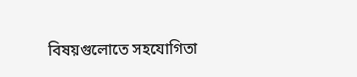বিষয়গুলোতে সহযোগিতা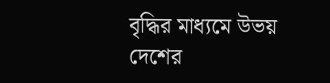বৃদ্ধির মাধ্যমে উভয় দেশের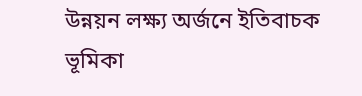উন্নয়ন লক্ষ্য অর্জনে ইতিবাচক ভূমিকা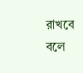রাখবে বলে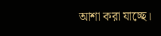আশা করা যাচ্ছে।